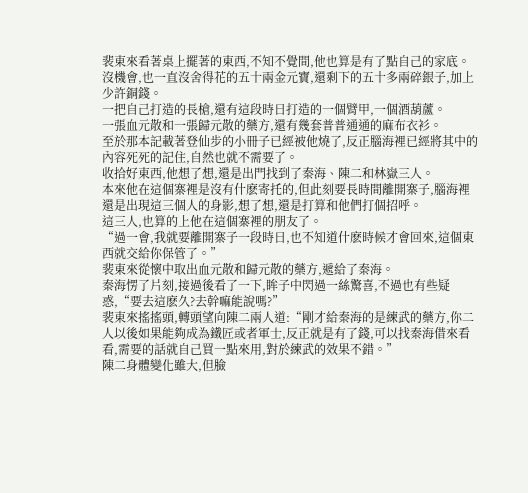裴東來看著桌上擺著的東西,不知不覺間,他也算是有了點自己的家底。
沒機會,也一直沒舍得花的五十兩金元寶,還剩下的五十多兩碎銀子,加上少許銅錢。
一把自己打造的長槍,還有這段時日打造的一個臂甲,一個酒葫蘆。
一張血元散和一張歸元散的藥方,還有幾套普普通通的麻布衣衫。
至於那本記載著登仙步的小冊子已經被他燒了,反正腦海裡已經將其中的內容死死的記住,自然也就不需要了。
收拾好東西,他想了想,還是出門找到了秦海、陳二和林嶽三人。
本來他在這個寨裡是沒有什麽寄托的,但此刻要長時間離開寨子,腦海裡還是出現這三個人的身影,想了想,還是打算和他們打個招呼。
這三人,也算的上他在這個寨裡的朋友了。
“過一會,我就要離開寨子一段時日,也不知道什麽時候才會回來,這個東西就交給你保管了。”
裴東來從懷中取出血元散和歸元散的藥方,遞給了秦海。
秦海愣了片刻,接過後看了一下,眸子中閃過一絲驚喜,不過也有些疑惑,“要去這麽久?去幹嘛能說嗎?”
裴東來搖搖頭,轉頭望向陳二兩人道:“剛才給秦海的是練武的藥方,你二人以後如果能夠成為鐵匠或者軍士,反正就是有了錢,可以找秦海借來看看,需要的話就自己買一點來用,對於練武的效果不錯。”
陳二身體變化雖大,但臉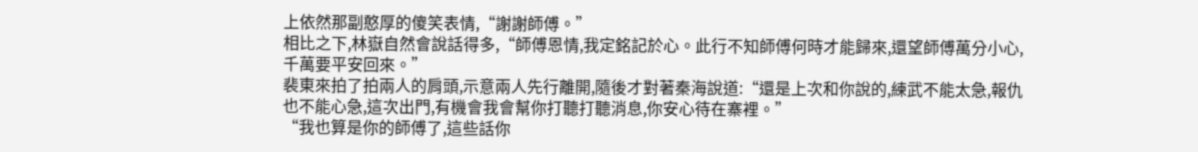上依然那副憨厚的傻笑表情,“謝謝師傅。”
相比之下,林嶽自然會說話得多,“師傅恩情,我定銘記於心。此行不知師傅何時才能歸來,還望師傅萬分小心,千萬要平安回來。”
裴東來拍了拍兩人的肩頭,示意兩人先行離開,隨後才對著秦海說道:“還是上次和你說的,練武不能太急,報仇也不能心急,這次出門,有機會我會幫你打聽打聽消息,你安心待在寨裡。”
“我也算是你的師傅了,這些話你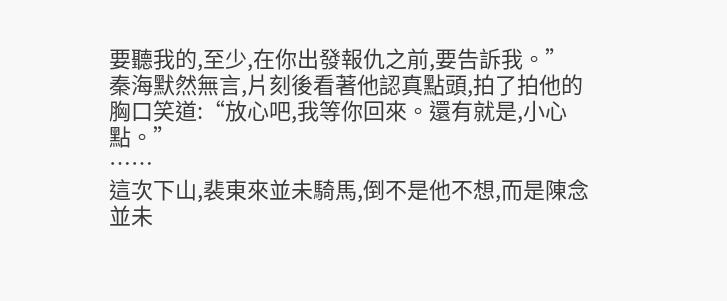要聽我的,至少,在你出發報仇之前,要告訴我。”
秦海默然無言,片刻後看著他認真點頭,拍了拍他的胸口笑道:“放心吧,我等你回來。還有就是,小心點。”
……
這次下山,裴東來並未騎馬,倒不是他不想,而是陳念並未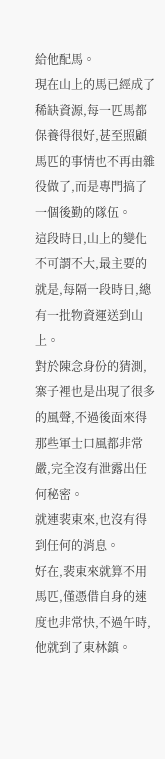給他配馬。
現在山上的馬已經成了稀缺資源,每一匹馬都保養得很好,甚至照顧馬匹的事情也不再由雜役做了,而是專門搞了一個後勤的隊伍。
這段時日,山上的變化不可謂不大,最主要的就是,每隔一段時日,總有一批物資運送到山上。
對於陳念身份的猜測,寨子裡也是出現了很多的風聲,不過後面來得那些軍士口風都非常嚴,完全沒有泄露出任何秘密。
就連裴東來,也沒有得到任何的消息。
好在,裴東來就算不用馬匹,僅憑借自身的速度也非常快,不過午時,他就到了東林鎮。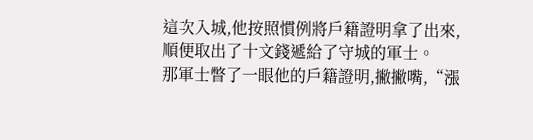這次入城,他按照慣例將戶籍證明拿了出來,順便取出了十文錢遞給了守城的軍士。
那軍士瞥了一眼他的戶籍證明,撇撇嘴,“漲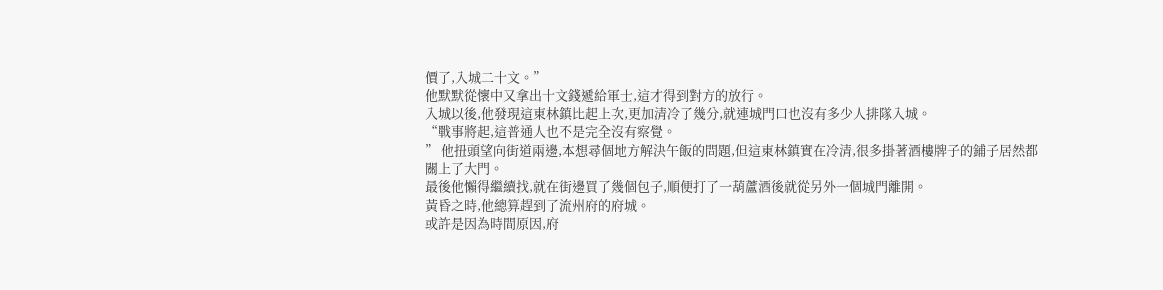價了,入城二十文。”
他默默從懷中又拿出十文錢遞給軍士,這才得到對方的放行。
入城以後,他發現這東林鎮比起上次,更加清冷了幾分,就連城門口也沒有多少人排隊入城。
“戰事將起,這普通人也不是完全沒有察覺。
” 他扭頭望向街道兩邊,本想尋個地方解決午飯的問題,但這東林鎮實在冷清,很多掛著酒樓牌子的鋪子居然都關上了大門。
最後他懶得繼續找,就在街邊買了幾個包子,順便打了一葫蘆酒後就從另外一個城門離開。
黃昏之時,他總算趕到了流州府的府城。
或許是因為時間原因,府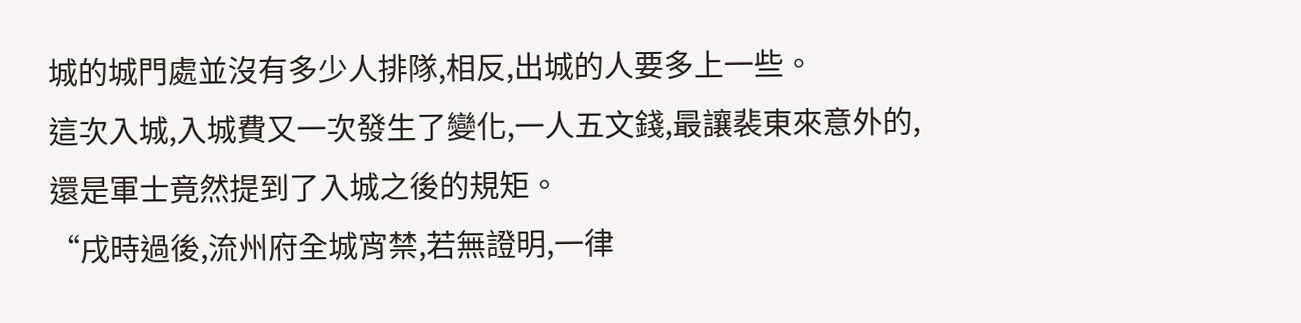城的城門處並沒有多少人排隊,相反,出城的人要多上一些。
這次入城,入城費又一次發生了變化,一人五文錢,最讓裴東來意外的,還是軍士竟然提到了入城之後的規矩。
“戌時過後,流州府全城宵禁,若無證明,一律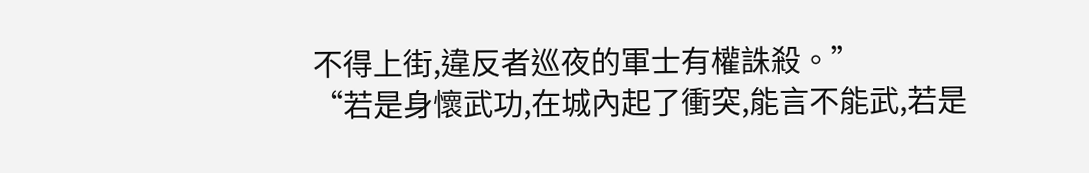不得上街,違反者巡夜的軍士有權誅殺。”
“若是身懷武功,在城內起了衝突,能言不能武,若是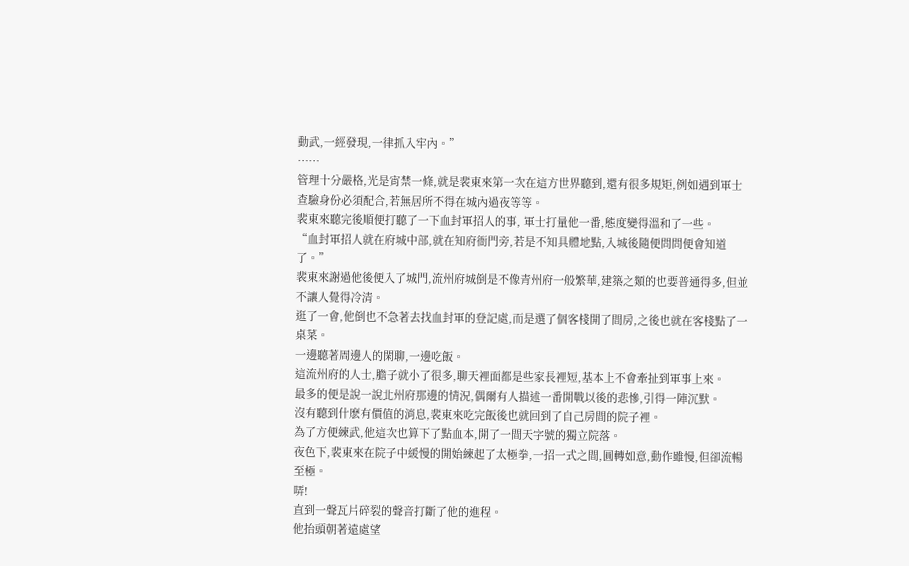動武,一經發現,一律抓入牢內。”
……
管理十分嚴格,光是宵禁一條,就是裴東來第一次在這方世界聽到,還有很多規矩,例如遇到軍士查驗身份必須配合,若無居所不得在城內過夜等等。
裴東來聽完後順便打聽了一下血封軍招人的事, 軍士打量他一番,態度變得溫和了一些。
“血封軍招人就在府城中部,就在知府衙門旁,若是不知具體地點,入城後隨便問問便會知道了。”
裴東來謝過他後便入了城門,流州府城倒是不像青州府一般繁華,建築之類的也要普通得多,但並不讓人覺得冷清。
逛了一會,他倒也不急著去找血封軍的登記處,而是選了個客棧開了間房,之後也就在客棧點了一桌菜。
一邊聽著周邊人的閑聊,一邊吃飯。
這流州府的人士,膽子就小了很多,聊天裡面都是些家長裡短,基本上不會牽扯到軍事上來。
最多的便是說一說北州府那邊的情況,偶爾有人描述一番開戰以後的悲慘,引得一陣沉默。
沒有聽到什麽有價值的消息,裴東來吃完飯後也就回到了自己房間的院子裡。
為了方便練武,他這次也算下了點血本,開了一間天字號的獨立院落。
夜色下,裴東來在院子中緩慢的開始練起了太極拳,一招一式之間,圓轉如意,動作雖慢,但卻流暢至極。
哢!
直到一聲瓦片碎裂的聲音打斷了他的進程。
他抬頭朝著遠處望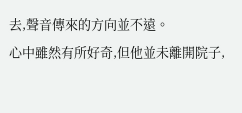去,聲音傳來的方向並不遠。
心中雖然有所好奇,但他並未離開院子,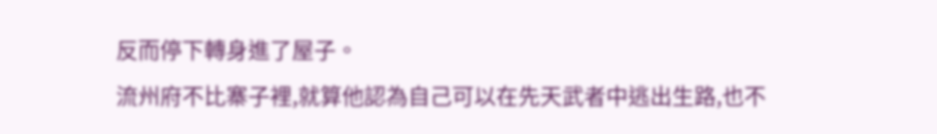反而停下轉身進了屋子。
流州府不比寨子裡,就算他認為自己可以在先天武者中逃出生路,也不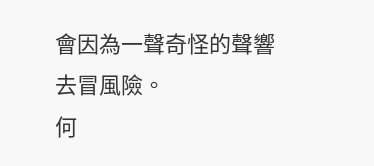會因為一聲奇怪的聲響去冒風險。
何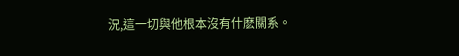況,這一切與他根本沒有什麽關系。